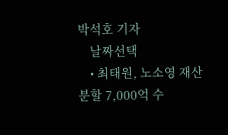박석호 기자
    날짜선택
    • 최태원, 노소영 재산분할 7,000억 수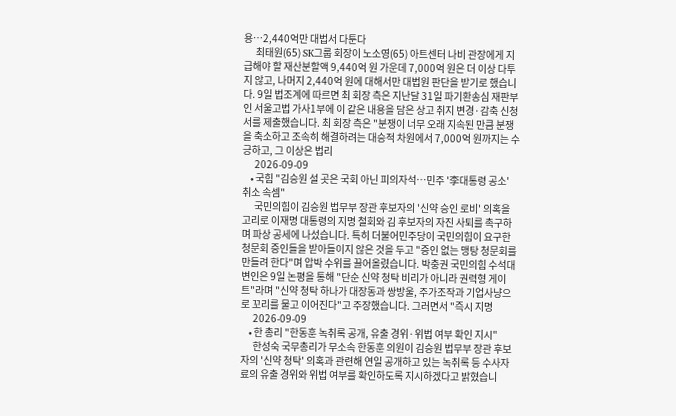용…2,440억만 대법서 다툰다
      최태원(65) SK그룹 회장이 노소영(65) 아트센터 나비 관장에게 지급해야 할 재산분할액 9,440억 원 가운데 7,000억 원은 더 이상 다투지 않고, 나머지 2,440억 원에 대해서만 대법원 판단을 받기로 했습니다. 9일 법조계에 따르면 최 회장 측은 지난달 31일 파기환송심 재판부인 서울고법 가사1부에 이 같은 내용을 담은 상고 취지 변경·감축 신청서를 제출했습니다. 최 회장 측은 "분쟁이 너무 오래 지속된 만큼 분쟁을 축소하고 조속히 해결하려는 대승적 차원에서 7,000억 원까지는 수긍하고, 그 이상은 법리
      2026-09-09
    • 국힘 "김승원 설 곳은 국회 아닌 피의자석…민주 '李대통령 공소' 취소 속셈"
      국민의힘이 김승원 법무부 장관 후보자의 '신약 승인 로비' 의혹을 고리로 이재명 대통령의 지명 철회와 김 후보자의 자진 사퇴를 촉구하며 파상 공세에 나섰습니다. 특히 더불어민주당이 국민의힘이 요구한 청문회 증인들을 받아들이지 않은 것을 두고 "증인 없는 맹탕 청문회를 만들려 한다"며 압박 수위를 끌어올렸습니다. 박충권 국민의힘 수석대변인은 9일 논평을 통해 "단순 신약 청탁 비리가 아니라 권력형 게이트"라며 "신약 청탁 하나가 대장동과 쌍방울, 주가조작과 기업사냥으로 꼬리를 물고 이어진다"고 주장했습니다. 그러면서 "즉시 지명
      2026-09-09
    • 한 총리 "한동훈 녹취록 공개, 유출 경위·위법 여부 확인 지시"
      한성숙 국무총리가 무소속 한동훈 의원이 김승원 법무부 장관 후보자의 '신약 청탁' 의혹과 관련해 연일 공개하고 있는 녹취록 등 수사자료의 유출 경위와 위법 여부를 확인하도록 지시하겠다고 밝혔습니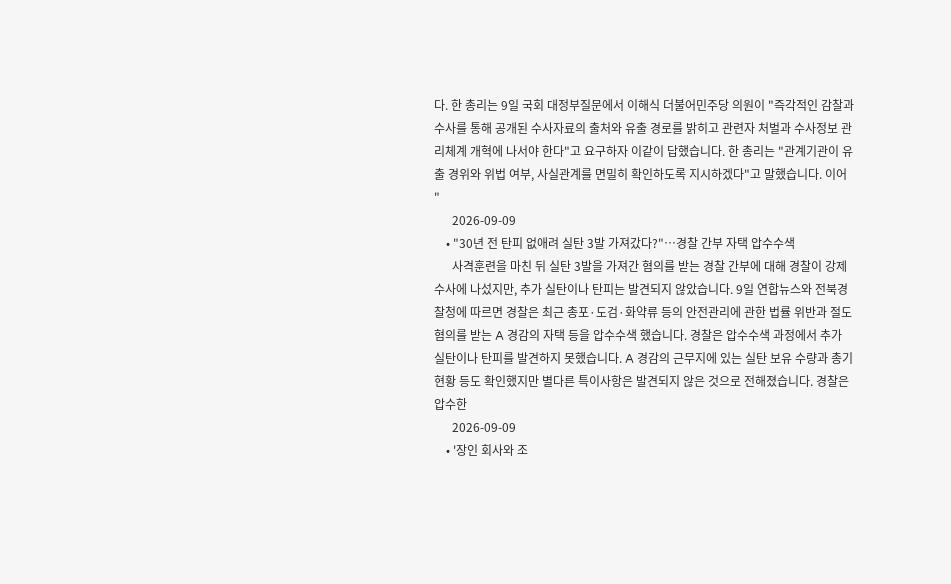다. 한 총리는 9일 국회 대정부질문에서 이해식 더불어민주당 의원이 "즉각적인 감찰과 수사를 통해 공개된 수사자료의 출처와 유출 경로를 밝히고 관련자 처벌과 수사정보 관리체계 개혁에 나서야 한다"고 요구하자 이같이 답했습니다. 한 총리는 "관계기관이 유출 경위와 위법 여부, 사실관계를 면밀히 확인하도록 지시하겠다"고 말했습니다. 이어 "
      2026-09-09
    • "30년 전 탄피 없애려 실탄 3발 가져갔다?"…경찰 간부 자택 압수수색
      사격훈련을 마친 뒤 실탄 3발을 가져간 혐의를 받는 경찰 간부에 대해 경찰이 강제수사에 나섰지만, 추가 실탄이나 탄피는 발견되지 않았습니다. 9일 연합뉴스와 전북경찰청에 따르면 경찰은 최근 총포·도검·화약류 등의 안전관리에 관한 법률 위반과 절도 혐의를 받는 A 경감의 자택 등을 압수수색 했습니다. 경찰은 압수수색 과정에서 추가 실탄이나 탄피를 발견하지 못했습니다. A 경감의 근무지에 있는 실탄 보유 수량과 총기 현황 등도 확인했지만 별다른 특이사항은 발견되지 않은 것으로 전해졌습니다. 경찰은 압수한
      2026-09-09
    • '장인 회사와 조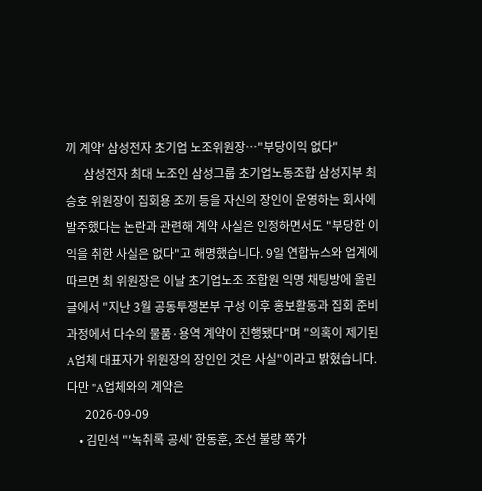끼 계약' 삼성전자 초기업 노조위원장…"부당이익 없다"
      삼성전자 최대 노조인 삼성그룹 초기업노동조합 삼성지부 최승호 위원장이 집회용 조끼 등을 자신의 장인이 운영하는 회사에 발주했다는 논란과 관련해 계약 사실은 인정하면서도 "부당한 이익을 취한 사실은 없다"고 해명했습니다. 9일 연합뉴스와 업계에 따르면 최 위원장은 이날 초기업노조 조합원 익명 채팅방에 올린 글에서 "지난 3월 공동투쟁본부 구성 이후 홍보활동과 집회 준비 과정에서 다수의 물품·용역 계약이 진행됐다"며 "의혹이 제기된 A업체 대표자가 위원장의 장인인 것은 사실"이라고 밝혔습니다. 다만 "A업체와의 계약은
      2026-09-09
    • 김민석 "'녹취록 공세' 한동훈, 조선 불량 쪽가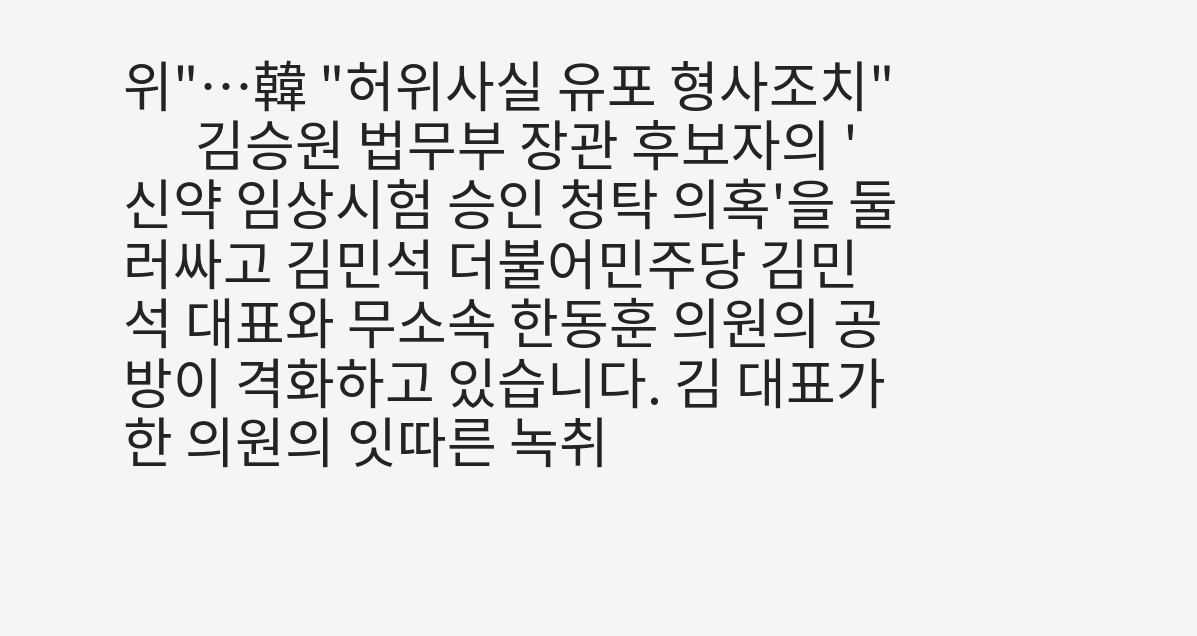위"…韓 "허위사실 유포 형사조치"
      김승원 법무부 장관 후보자의 '신약 임상시험 승인 청탁 의혹'을 둘러싸고 김민석 더불어민주당 김민석 대표와 무소속 한동훈 의원의 공방이 격화하고 있습니다. 김 대표가 한 의원의 잇따른 녹취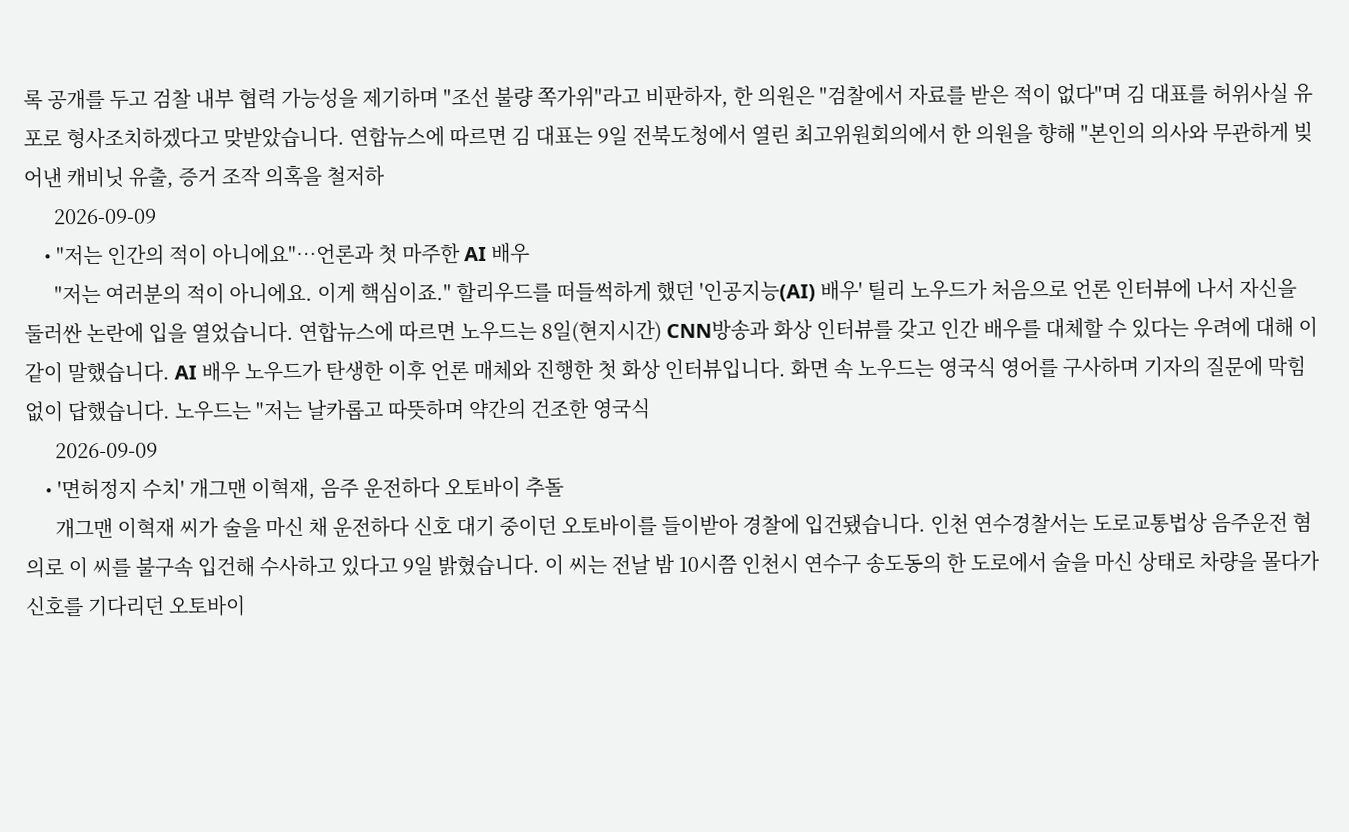록 공개를 두고 검찰 내부 협력 가능성을 제기하며 "조선 불량 쪽가위"라고 비판하자, 한 의원은 "검찰에서 자료를 받은 적이 없다"며 김 대표를 허위사실 유포로 형사조치하겠다고 맞받았습니다. 연합뉴스에 따르면 김 대표는 9일 전북도청에서 열린 최고위원회의에서 한 의원을 향해 "본인의 의사와 무관하게 빚어낸 캐비닛 유출, 증거 조작 의혹을 철저하
      2026-09-09
    • "저는 인간의 적이 아니에요"…언론과 첫 마주한 AI 배우
      "저는 여러분의 적이 아니에요. 이게 핵심이죠." 할리우드를 떠들썩하게 했던 '인공지능(AI) 배우' 틸리 노우드가 처음으로 언론 인터뷰에 나서 자신을 둘러싼 논란에 입을 열었습니다. 연합뉴스에 따르면 노우드는 8일(현지시간) CNN방송과 화상 인터뷰를 갖고 인간 배우를 대체할 수 있다는 우려에 대해 이같이 말했습니다. AI 배우 노우드가 탄생한 이후 언론 매체와 진행한 첫 화상 인터뷰입니다. 화면 속 노우드는 영국식 영어를 구사하며 기자의 질문에 막힘없이 답했습니다. 노우드는 "저는 날카롭고 따뜻하며 약간의 건조한 영국식
      2026-09-09
    • '면허정지 수치' 개그맨 이혁재, 음주 운전하다 오토바이 추돌
      개그맨 이혁재 씨가 술을 마신 채 운전하다 신호 대기 중이던 오토바이를 들이받아 경찰에 입건됐습니다. 인천 연수경찰서는 도로교통법상 음주운전 혐의로 이 씨를 불구속 입건해 수사하고 있다고 9일 밝혔습니다. 이 씨는 전날 밤 10시쯤 인천시 연수구 송도동의 한 도로에서 술을 마신 상태로 차량을 몰다가 신호를 기다리던 오토바이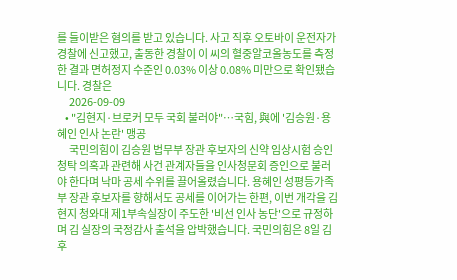를 들이받은 혐의를 받고 있습니다. 사고 직후 오토바이 운전자가 경찰에 신고했고, 출동한 경찰이 이 씨의 혈중알코올농도를 측정한 결과 면허정지 수준인 0.03% 이상 0.08% 미만으로 확인됐습니다. 경찰은
      2026-09-09
    • "김현지·브로커 모두 국회 불러야"…국힘, 與에 '김승원·용혜인 인사 논란' 맹공
      국민의힘이 김승원 법무부 장관 후보자의 신약 임상시험 승인 청탁 의혹과 관련해 사건 관계자들을 인사청문회 증인으로 불러야 한다며 낙마 공세 수위를 끌어올렸습니다. 용혜인 성평등가족부 장관 후보자를 향해서도 공세를 이어가는 한편, 이번 개각을 김현지 청와대 제1부속실장이 주도한 '비선 인사 농단'으로 규정하며 김 실장의 국정감사 출석을 압박했습니다. 국민의힘은 8일 김 후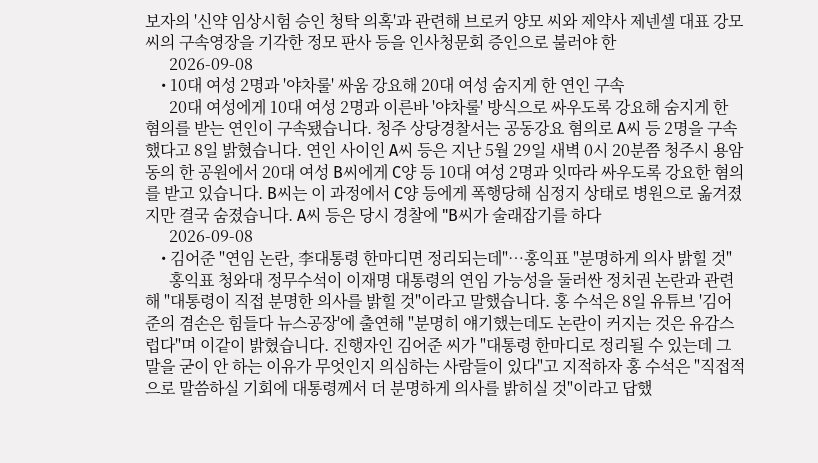보자의 '신약 임상시험 승인 청탁 의혹'과 관련해 브로커 양모 씨와 제약사 제넨셀 대표 강모 씨의 구속영장을 기각한 정모 판사 등을 인사청문회 증인으로 불러야 한
      2026-09-08
    • 10대 여성 2명과 '야차룰' 싸움 강요해 20대 여성 숨지게 한 연인 구속
      20대 여성에게 10대 여성 2명과 이른바 '야차룰' 방식으로 싸우도록 강요해 숨지게 한 혐의를 받는 연인이 구속됐습니다. 청주 상당경찰서는 공동강요 혐의로 A씨 등 2명을 구속했다고 8일 밝혔습니다. 연인 사이인 A씨 등은 지난 5월 29일 새벽 0시 20분쯤 청주시 용암동의 한 공원에서 20대 여성 B씨에게 C양 등 10대 여성 2명과 잇따라 싸우도록 강요한 혐의를 받고 있습니다. B씨는 이 과정에서 C양 등에게 폭행당해 심정지 상태로 병원으로 옮겨졌지만 결국 숨졌습니다. A씨 등은 당시 경찰에 "B씨가 술래잡기를 하다
      2026-09-08
    • 김어준 "연임 논란, 李대통령 한마디면 정리되는데"…홍익표 "분명하게 의사 밝힐 것"
      홍익표 청와대 정무수석이 이재명 대통령의 연임 가능성을 둘러싼 정치권 논란과 관련해 "대통령이 직접 분명한 의사를 밝힐 것"이라고 말했습니다. 홍 수석은 8일 유튜브 '김어준의 겸손은 힘들다 뉴스공장'에 출연해 "분명히 얘기했는데도 논란이 커지는 것은 유감스럽다"며 이같이 밝혔습니다. 진행자인 김어준 씨가 "대통령 한마디로 정리될 수 있는데 그 말을 굳이 안 하는 이유가 무엇인지 의심하는 사람들이 있다"고 지적하자 홍 수석은 "직접적으로 말씀하실 기회에 대통령께서 더 분명하게 의사를 밝히실 것"이라고 답했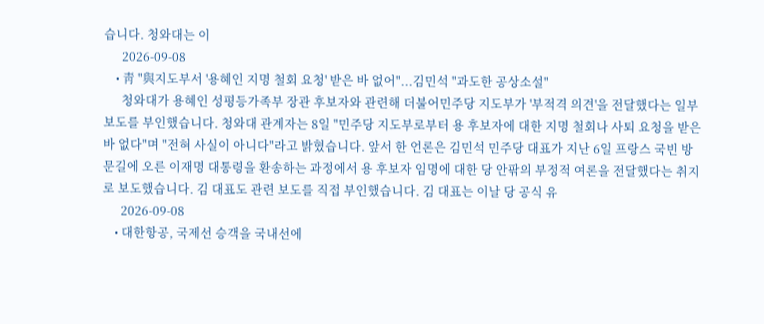습니다. 청와대는 이
      2026-09-08
    • 靑 "與지도부서 '용혜인 지명 철회 요청' 받은 바 없어"...김민석 "과도한 공상소설"
      청와대가 용혜인 성평등가족부 장관 후보자와 관련해 더불어민주당 지도부가 '부적격 의견'을 전달했다는 일부 보도를 부인했습니다. 청와대 관계자는 8일 "민주당 지도부로부터 용 후보자에 대한 지명 철회나 사퇴 요청을 받은 바 없다"며 "전혀 사실이 아니다"라고 밝혔습니다. 앞서 한 언론은 김민석 민주당 대표가 지난 6일 프랑스 국빈 방문길에 오른 이재명 대통령을 환송하는 과정에서 용 후보자 임명에 대한 당 안팎의 부정적 여론을 전달했다는 취지로 보도했습니다. 김 대표도 관련 보도를 직접 부인했습니다. 김 대표는 이날 당 공식 유
      2026-09-08
    • 대한항공, 국제선 승객을 국내선에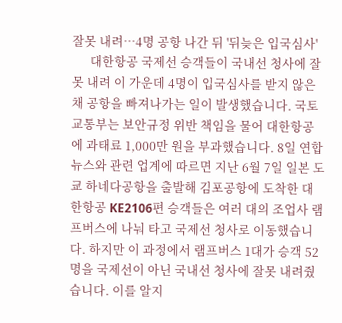잘못 내려…4명 공항 나간 뒤 '뒤늦은 입국심사'
      대한항공 국제선 승객들이 국내선 청사에 잘못 내려 이 가운데 4명이 입국심사를 받지 않은 채 공항을 빠져나가는 일이 발생했습니다. 국토교통부는 보안규정 위반 책임을 물어 대한항공에 과태료 1,000만 원을 부과했습니다. 8일 연합뉴스와 관련 업계에 따르면 지난 6월 7일 일본 도쿄 하네다공항을 출발해 김포공항에 도착한 대한항공 KE2106편 승객들은 여러 대의 조업사 램프버스에 나눠 타고 국제선 청사로 이동했습니다. 하지만 이 과정에서 램프버스 1대가 승객 52명을 국제선이 아닌 국내선 청사에 잘못 내려줬습니다. 이를 알지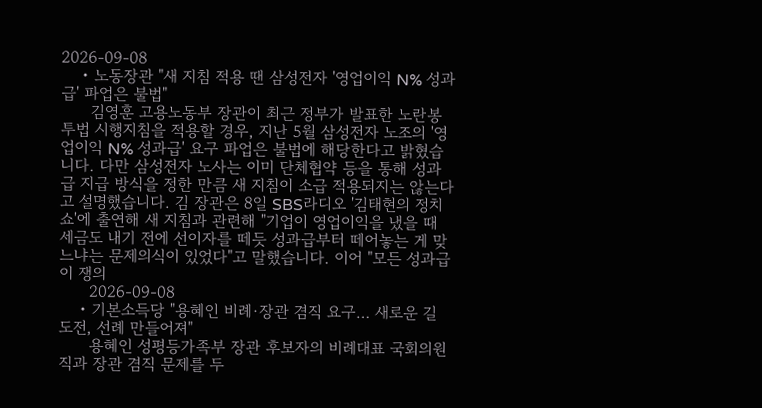2026-09-08
    • 노동장관 "새 지침 적용 땐 삼성전자 '영업이익 N% 성과급' 파업은 불법"
      김영훈 고용노동부 장관이 최근 정부가 발표한 노란봉투법 시행지침을 적용할 경우, 지난 5월 삼성전자 노조의 '영업이익 N% 성과급' 요구 파업은 불법에 해당한다고 밝혔습니다. 다만 삼성전자 노사는 이미 단체협약 등을 통해 성과급 지급 방식을 정한 만큼 새 지침이 소급 적용되지는 않는다고 설명했습니다. 김 장관은 8일 SBS라디오 '김태현의 정치쇼'에 출연해 새 지침과 관련해 "기업이 영업이익을 냈을 때 세금도 내기 전에 선이자를 떼듯 성과급부터 떼어놓는 게 맞느냐는 문제의식이 있었다"고 말했습니다. 이어 "모든 성과급이 쟁의
      2026-09-08
    • 기본소득당 "용혜인 비례·장관 겸직 요구… 새로운 길 도전, 선례 만들어져"
      용혜인 성평등가족부 장관 후보자의 비례대표 국회의원직과 장관 겸직 문제를 두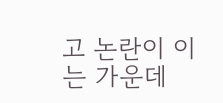고 논란이 이는 가운데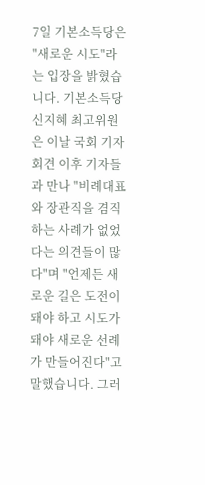7일 기본소득당은 "새로운 시도"라는 입장을 밝혔습니다. 기본소득당 신지혜 최고위원은 이날 국회 기자회견 이후 기자들과 만나 "비례대표와 장관직을 겸직하는 사례가 없었다는 의견들이 많다"며 "언제든 새로운 길은 도전이 돼야 하고 시도가 돼야 새로운 선례가 만들어진다"고 말했습니다. 그러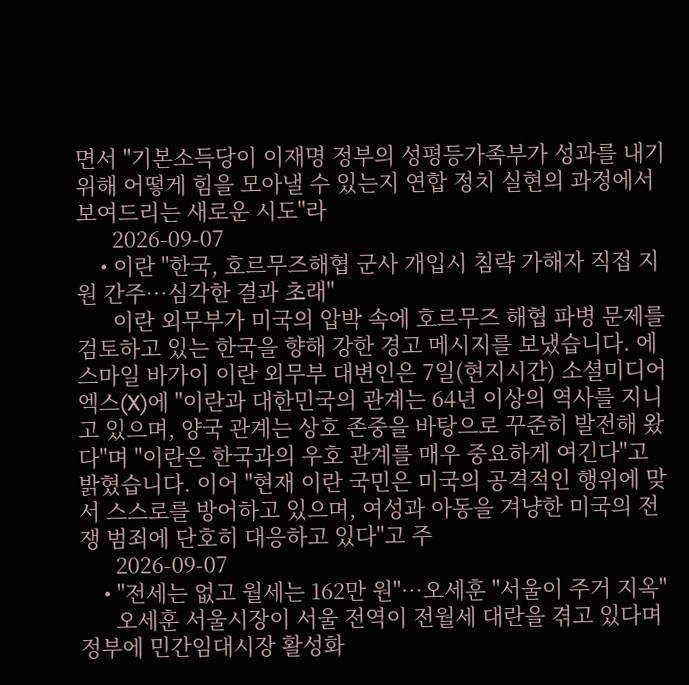면서 "기본소득당이 이재명 정부의 성평등가족부가 성과를 내기 위해 어떻게 힘을 모아낼 수 있는지 연합 정치 실현의 과정에서 보여드리는 새로운 시도"라
      2026-09-07
    • 이란 "한국, 호르무즈해협 군사 개입시 침략 가해자 직접 지원 간주…심각한 결과 초래"
      이란 외무부가 미국의 압박 속에 호르무즈 해협 파병 문제를 검토하고 있는 한국을 향해 강한 경고 메시지를 보냈습니다. 에스마일 바가이 이란 외무부 대변인은 7일(현지시간) 소셜미디어 엑스(X)에 "이란과 대한민국의 관계는 64년 이상의 역사를 지니고 있으며, 양국 관계는 상호 존중을 바탕으로 꾸준히 발전해 왔다"며 "이란은 한국과의 우호 관계를 매우 중요하게 여긴다"고 밝혔습니다. 이어 "현재 이란 국민은 미국의 공격적인 행위에 맞서 스스로를 방어하고 있으며, 여성과 아동을 겨냥한 미국의 전쟁 범죄에 단호히 대응하고 있다"고 주
      2026-09-07
    • "전세는 없고 월세는 162만 원"…오세훈 "서울이 주거 지옥"
      오세훈 서울시장이 서울 전역이 전월세 대란을 겪고 있다며 정부에 민간임대시장 활성화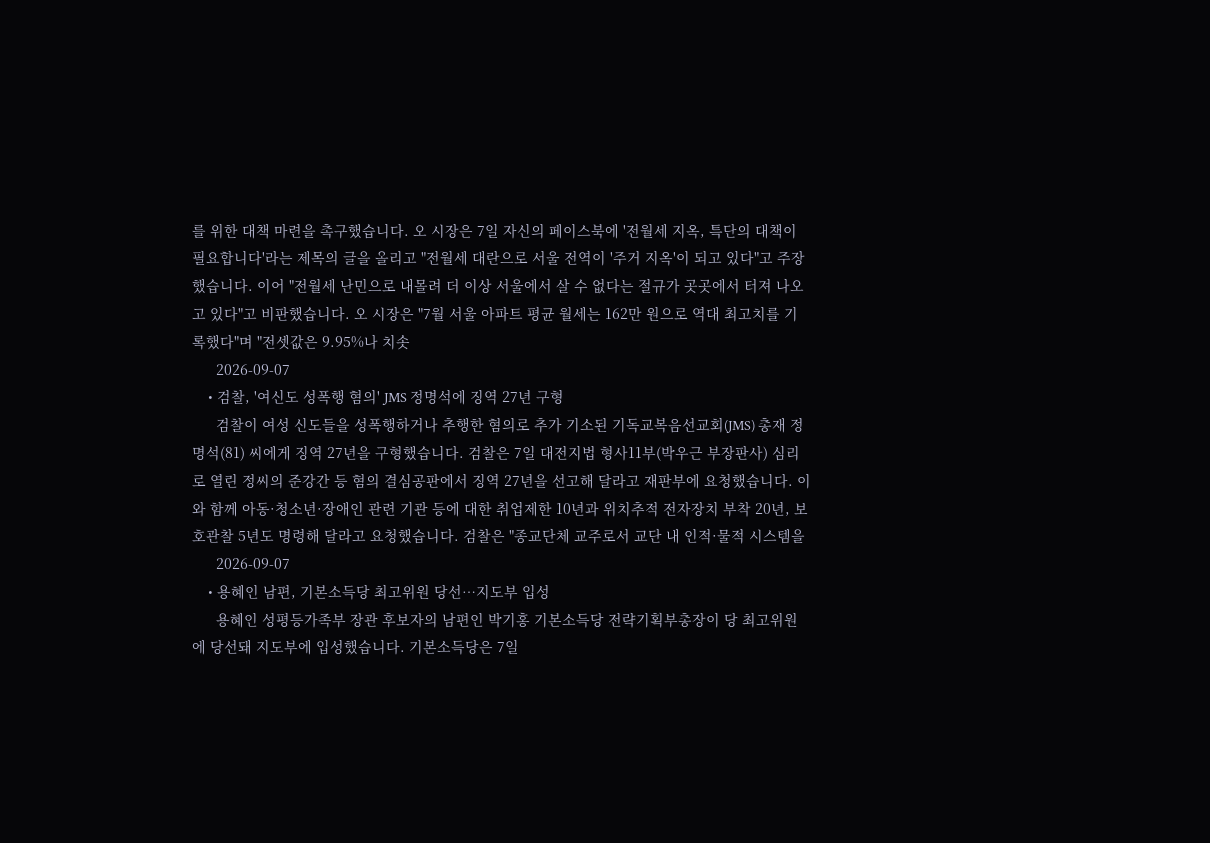를 위한 대책 마련을 촉구했습니다. 오 시장은 7일 자신의 페이스북에 '전월세 지옥, 특단의 대책이 필요합니다'라는 제목의 글을 올리고 "전월세 대란으로 서울 전역이 '주거 지옥'이 되고 있다"고 주장했습니다. 이어 "전월세 난민으로 내몰려 더 이상 서울에서 살 수 없다는 절규가 곳곳에서 터져 나오고 있다"고 비판했습니다. 오 시장은 "7월 서울 아파트 평균 월세는 162만 원으로 역대 최고치를 기록했다"며 "전셋값은 9.95%나 치솟
      2026-09-07
    • 검찰, '여신도 성폭행 혐의' JMS 정명석에 징역 27년 구형
      검찰이 여성 신도들을 성폭행하거나 추행한 혐의로 추가 기소된 기독교복음선교회(JMS) 총재 정명석(81) 씨에게 징역 27년을 구형했습니다. 검찰은 7일 대전지법 형사11부(박우근 부장판사) 심리로 열린 정씨의 준강간 등 혐의 결심공판에서 징역 27년을 선고해 달라고 재판부에 요청했습니다. 이와 함께 아동·청소년·장애인 관련 기관 등에 대한 취업제한 10년과 위치추적 전자장치 부착 20년, 보호관찰 5년도 명령해 달라고 요청했습니다. 검찰은 "종교단체 교주로서 교단 내 인적·물적 시스템을
      2026-09-07
    • 용혜인 남편, 기본소득당 최고위원 당선…지도부 입성
      용혜인 성평등가족부 장관 후보자의 남편인 박기홍 기본소득당 전략기획부총장이 당 최고위원에 당선돼 지도부에 입성했습니다. 기본소득당은 7일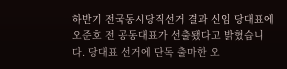하반기 전국동시당직선거 결과 신임 당대표에 오준호 전 공동대표가 선출됐다고 밝혔습니다. 당대표 선거에 단독 출마한 오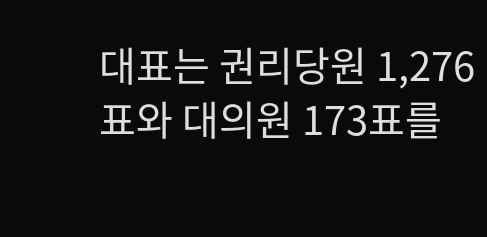대표는 권리당원 1,276표와 대의원 173표를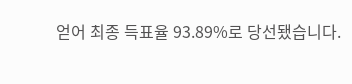얻어 최종 득표율 93.89%로 당선됐습니다.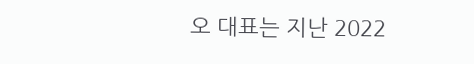오 대표는 지난 2022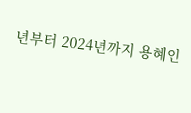년부터 2024년까지 용혜인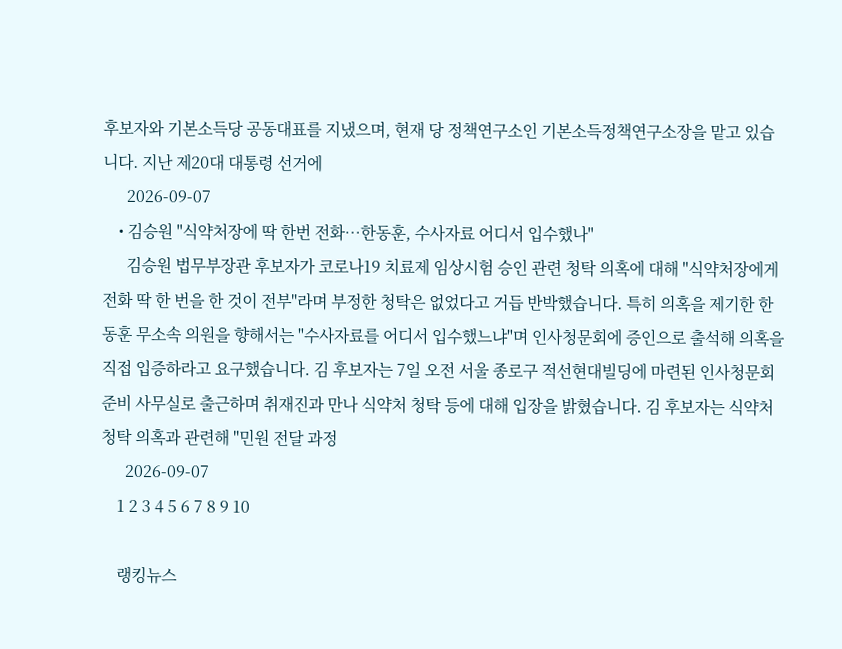후보자와 기본소득당 공동대표를 지냈으며, 현재 당 정책연구소인 기본소득정책연구소장을 맡고 있습니다. 지난 제20대 대통령 선거에
      2026-09-07
    • 김승원 "식약처장에 딱 한번 전화…한동훈, 수사자료 어디서 입수했나"
      김승원 법무부장관 후보자가 코로나19 치료제 임상시험 승인 관련 청탁 의혹에 대해 "식약처장에게 전화 딱 한 번을 한 것이 전부"라며 부정한 청탁은 없었다고 거듭 반박했습니다. 특히 의혹을 제기한 한동훈 무소속 의원을 향해서는 "수사자료를 어디서 입수했느냐"며 인사청문회에 증인으로 출석해 의혹을 직접 입증하라고 요구했습니다. 김 후보자는 7일 오전 서울 종로구 적선현대빌딩에 마련된 인사청문회 준비 사무실로 출근하며 취재진과 만나 식약처 청탁 등에 대해 입장을 밝혔습니다. 김 후보자는 식약처 청탁 의혹과 관련해 "민원 전달 과정
      2026-09-07
    1 2 3 4 5 6 7 8 9 10

    랭킹뉴스